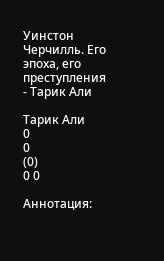Уинстон Черчилль. Его эпоха, его преступления - Тарик Али

Тарик Али
0
0
(0)
0 0

Аннотация: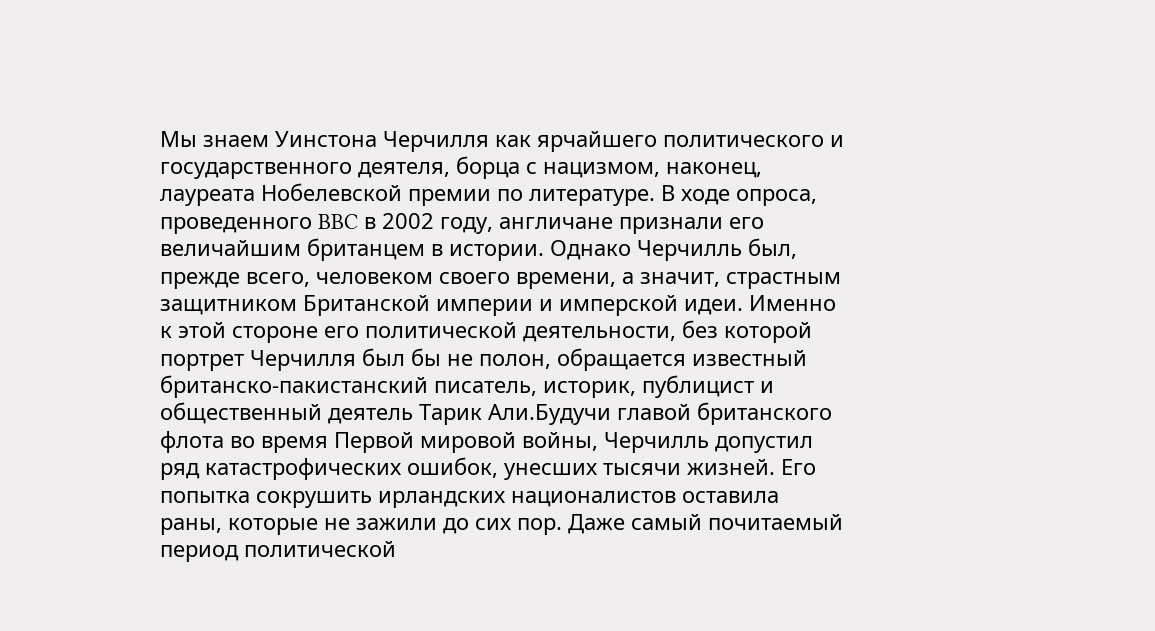Мы знаем Уинстона Черчилля как ярчайшего политического и государственного деятеля, борца с нацизмом, наконец, лауреата Нобелевской премии по литературе. В ходе опроса, проведенного BBC в 2002 году, англичане признали его величайшим британцем в истории. Однако Черчилль был, прежде всего, человеком своего времени, а значит, страстным защитником Британской империи и имперской идеи. Именно к этой стороне его политической деятельности, без которой портрет Черчилля был бы не полон, обращается известный британско-пакистанский писатель, историк, публицист и общественный деятель Тарик Али.Будучи главой британского флота во время Первой мировой войны, Черчилль допустил ряд катастрофических ошибок, унесших тысячи жизней. Его попытка сокрушить ирландских националистов оставила раны, которые не зажили до сих пор. Даже самый почитаемый период политической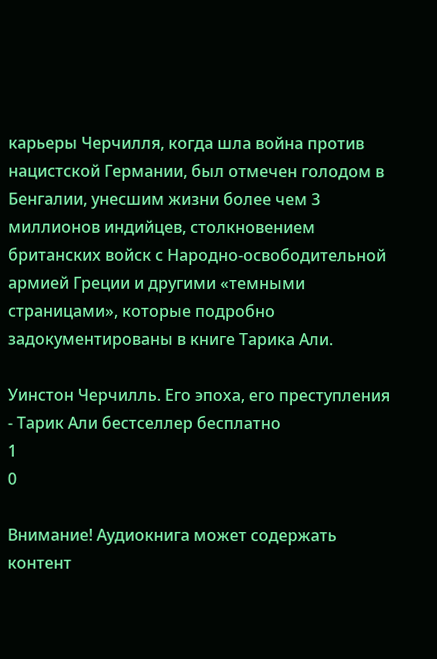карьеры Черчилля, когда шла война против нацистской Германии, был отмечен голодом в Бенгалии, унесшим жизни более чем 3 миллионов индийцев, столкновением британских войск с Народно-освободительной армией Греции и другими «темными страницами», которые подробно задокументированы в книге Тарика Али.

Уинстон Черчилль. Его эпоха, его преступления - Тарик Али бестселлер бесплатно
1
0

Внимание! Аудиокнига может содержать контент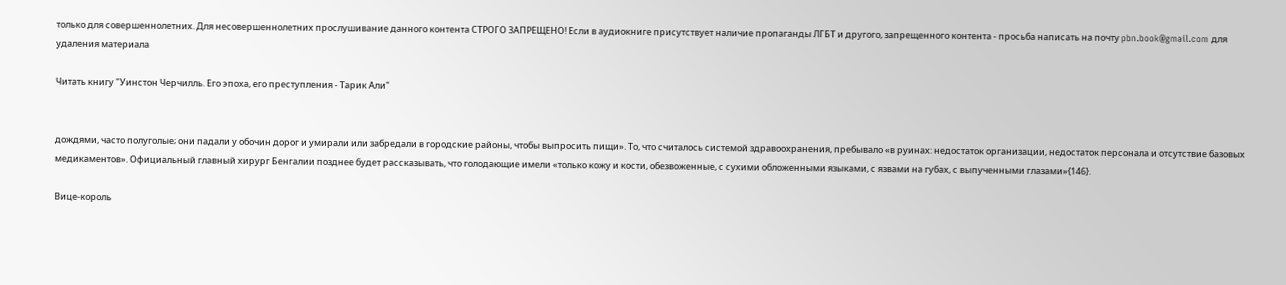только для совершеннолетних. Для несовершеннолетних прослушивание данного контента СТРОГО ЗАПРЕЩЕНО! Если в аудиокниге присутствует наличие пропаганды ЛГБТ и другого, запрещенного контента - просьба написать на почту pbn.book@gmail.com для удаления материала

Читать книгу "Уинстон Черчилль. Его эпоха, его преступления - Тарик Али"


дождями, часто полуголые; они падали у обочин дорог и умирали или забредали в городские районы, чтобы выпросить пищи». То, что считалось системой здравоохранения, пребывало «в руинах: недостаток организации, недостаток персонала и отсутствие базовых медикаментов». Официальный главный хирург Бенгалии позднее будет рассказывать, что голодающие имели «только кожу и кости, обезвоженные, с сухими обложенными языками, с язвами на губах, с выпученными глазами»{146}.

Вице-король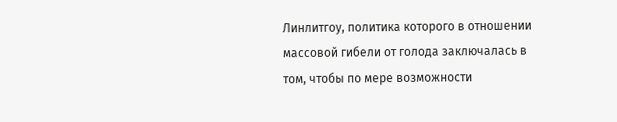Линлитгоу, политика которого в отношении массовой гибели от голода заключалась в том, чтобы по мере возможности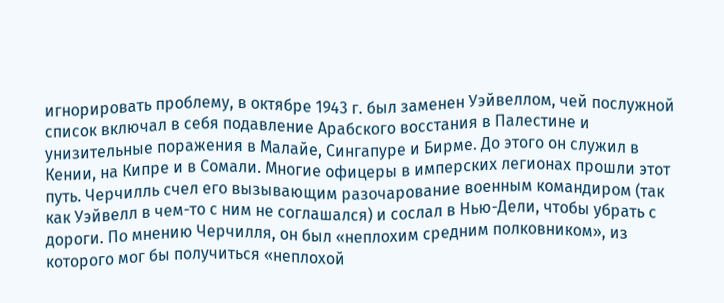игнорировать проблему, в октябре 1943 г. был заменен Уэйвеллом, чей послужной список включал в себя подавление Арабского восстания в Палестине и унизительные поражения в Малайе, Сингапуре и Бирме. До этого он служил в Кении, на Кипре и в Сомали. Многие офицеры в имперских легионах прошли этот путь. Черчилль счел его вызывающим разочарование военным командиром (так как Уэйвелл в чем-то с ним не соглашался) и сослал в Нью-Дели, чтобы убрать с дороги. По мнению Черчилля, он был «неплохим средним полковником», из которого мог бы получиться «неплохой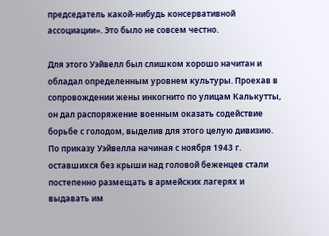председатель какой-нибудь консервативной ассоциации». Это было не совсем честно.

Для этого Уэйвелл был слишком хорошо начитан и обладал определенным уровнем культуры. Проехав в сопровождении жены инкогнито по улицам Калькутты, он дал распоряжение военным оказать содействие борьбе с голодом, выделив для этого целую дивизию. По приказу Уэйвелла начиная с ноября 1943 г. оставшихся без крыши над головой беженцев стали постепенно размещать в армейских лагерях и выдавать им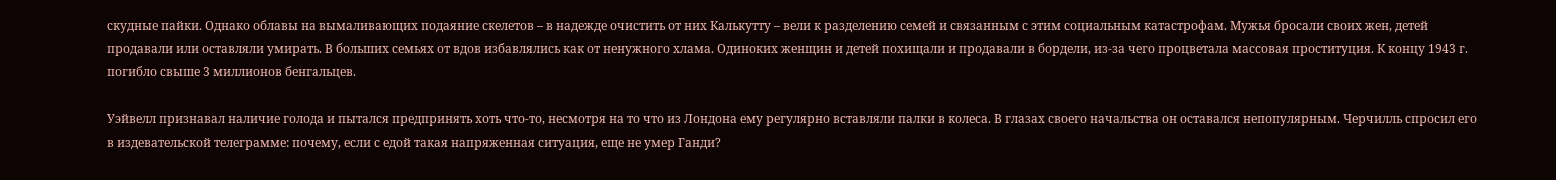скудные пайки. Однако облавы на вымаливающих подаяние скелетов – в надежде очистить от них Калькутту – вели к разделению семей и связанным с этим социальным катастрофам. Мужья бросали своих жен, детей продавали или оставляли умирать. В больших семьях от вдов избавлялись как от ненужного хлама. Одиноких женщин и детей похищали и продавали в бордели, из-за чего процветала массовая проституция. К концу 1943 г. погибло свыше 3 миллионов бенгальцев.

Уэйвелл признавал наличие голода и пытался предпринять хоть что-то, несмотря на то что из Лондона ему регулярно вставляли палки в колеса. В глазах своего начальства он оставался непопулярным. Черчилль спросил его в издевательской телеграмме: почему, если с едой такая напряженная ситуация, еще не умер Ганди?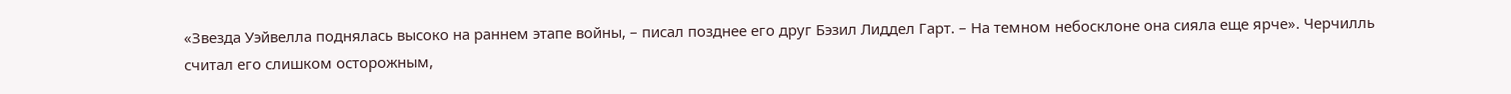«Звезда Уэйвелла поднялась высоко на раннем этапе войны, – писал позднее его друг Бэзил Лиддел Гарт. – На темном небосклоне она сияла еще ярче». Черчилль считал его слишком осторожным,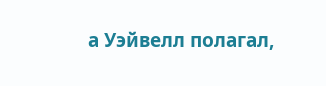а Уэйвелл полагал,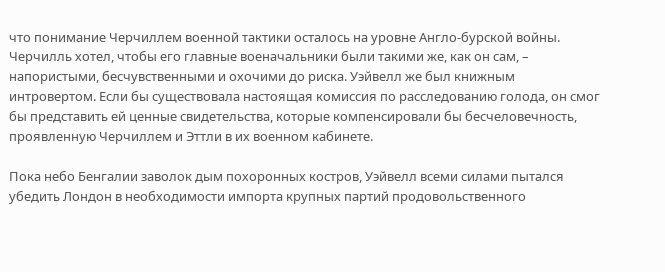что понимание Черчиллем военной тактики осталось на уровне Англо-бурской войны. Черчилль хотел, чтобы его главные военачальники были такими же, как он сам, – напористыми, бесчувственными и охочими до риска. Уэйвелл же был книжным интровертом. Если бы существовала настоящая комиссия по расследованию голода, он смог бы представить ей ценные свидетельства, которые компенсировали бы бесчеловечность, проявленную Черчиллем и Эттли в их военном кабинете.

Пока небо Бенгалии заволок дым похоронных костров, Уэйвелл всеми силами пытался убедить Лондон в необходимости импорта крупных партий продовольственного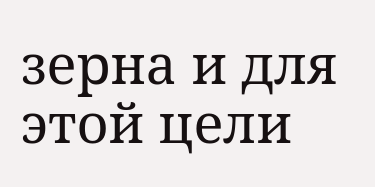зерна и для этой цели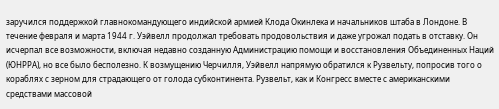заручился поддержкой главнокомандующего индийской армией Клода Окинлека и начальников штаба в Лондоне. В течение февраля и марта 1944 г. Уэйвелл продолжал требовать продовольствия и даже угрожал подать в отставку. Он исчерпал все возможности, включая недавно созданную Администрацию помощи и восстановления Объединенных Наций (ЮНРРА), но все было бесполезно. К возмущению Черчилля, Уэйвелл напрямую обратился к Рузвельту, попросив того о кораблях с зерном для страдающего от голода субконтинента. Рузвельт, как и Конгресс вместе с американскими средствами массовой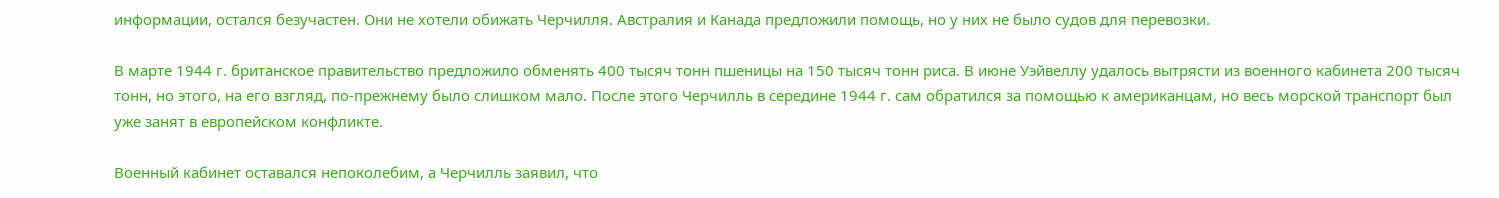информации, остался безучастен. Они не хотели обижать Черчилля. Австралия и Канада предложили помощь, но у них не было судов для перевозки.

В марте 1944 г. британское правительство предложило обменять 400 тысяч тонн пшеницы на 150 тысяч тонн риса. В июне Уэйвеллу удалось вытрясти из военного кабинета 200 тысяч тонн, но этого, на его взгляд, по-прежнему было слишком мало. После этого Черчилль в середине 1944 г. сам обратился за помощью к американцам, но весь морской транспорт был уже занят в европейском конфликте.

Военный кабинет оставался непоколебим, а Черчилль заявил, что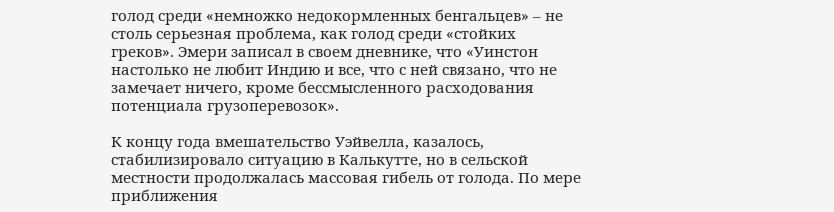голод среди «немножко недокормленных бенгальцев» – не столь серьезная проблема, как голод среди «стойких греков». Эмери записал в своем дневнике, что «Уинстон настолько не любит Индию и все, что с ней связано, что не замечает ничего, кроме бессмысленного расходования потенциала грузоперевозок».

К концу года вмешательство Уэйвелла, казалось, стабилизировало ситуацию в Калькутте, но в сельской местности продолжалась массовая гибель от голода. По мере приближения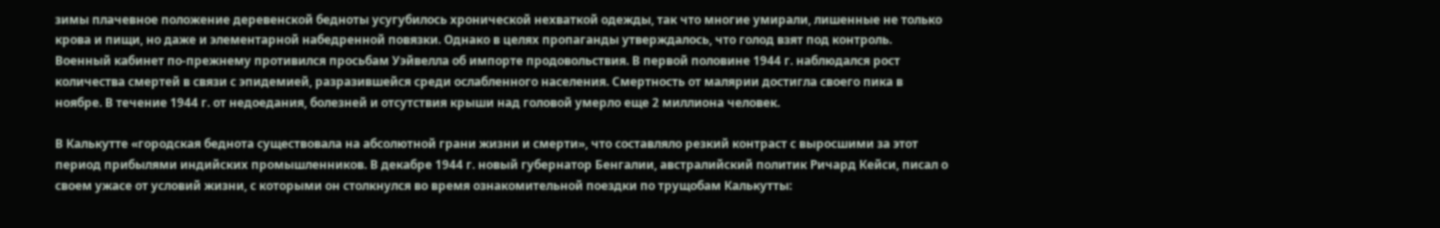зимы плачевное положение деревенской бедноты усугубилось хронической нехваткой одежды, так что многие умирали, лишенные не только крова и пищи, но даже и элементарной набедренной повязки. Однако в целях пропаганды утверждалось, что голод взят под контроль. Военный кабинет по-прежнему противился просьбам Уэйвелла об импорте продовольствия. В первой половине 1944 г. наблюдался рост количества смертей в связи с эпидемией, разразившейся среди ослабленного населения. Смертность от малярии достигла своего пика в ноябре. В течение 1944 г. от недоедания, болезней и отсутствия крыши над головой умерло еще 2 миллиона человек.

В Калькутте «городская беднота существовала на абсолютной грани жизни и смерти», что составляло резкий контраст с выросшими за этот период прибылями индийских промышленников. В декабре 1944 г. новый губернатор Бенгалии, австралийский политик Ричард Кейси, писал о своем ужасе от условий жизни, с которыми он столкнулся во время ознакомительной поездки по трущобам Калькутты: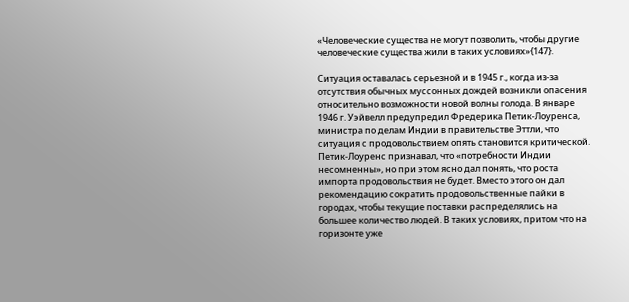«Человеческие существа не могут позволить, чтобы другие человеческие существа жили в таких условиях»{147}.

Ситуация оставалась серьезной и в 1945 г., когда из-за отсутствия обычных муссонных дождей возникли опасения относительно возможности новой волны голода. В январе 1946 г. Уэйвелл предупредил Фредерика Петик-Лоуренса, министра по делам Индии в правительстве Эттли, что ситуация с продовольствием опять становится критической. Петик-Лоуренс признавал, что «потребности Индии несомненны», но при этом ясно дал понять, что роста импорта продовольствия не будет. Вместо этого он дал рекомендацию сократить продовольственные пайки в городах, чтобы текущие поставки распределялись на большее количество людей. В таких условиях, притом что на горизонте уже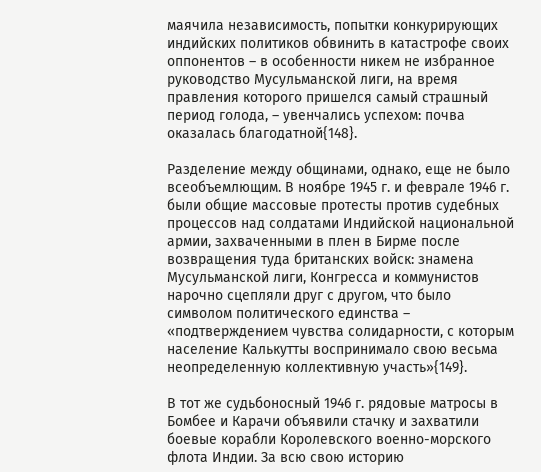маячила независимость, попытки конкурирующих индийских политиков обвинить в катастрофе своих оппонентов – в особенности никем не избранное руководство Мусульманской лиги, на время правления которого пришелся самый страшный период голода, – увенчались успехом: почва оказалась благодатной{148}.

Разделение между общинами, однако, еще не было всеобъемлющим. В ноябре 1945 г. и феврале 1946 г. были общие массовые протесты против судебных процессов над солдатами Индийской национальной армии, захваченными в плен в Бирме после возвращения туда британских войск: знамена Мусульманской лиги, Конгресса и коммунистов нарочно сцепляли друг с другом, что было символом политического единства – «подтверждением чувства солидарности, с которым население Калькутты воспринимало свою весьма неопределенную коллективную участь»{149}.

В тот же судьбоносный 1946 г. рядовые матросы в Бомбее и Карачи объявили стачку и захватили боевые корабли Королевского военно-морского флота Индии. За всю свою историю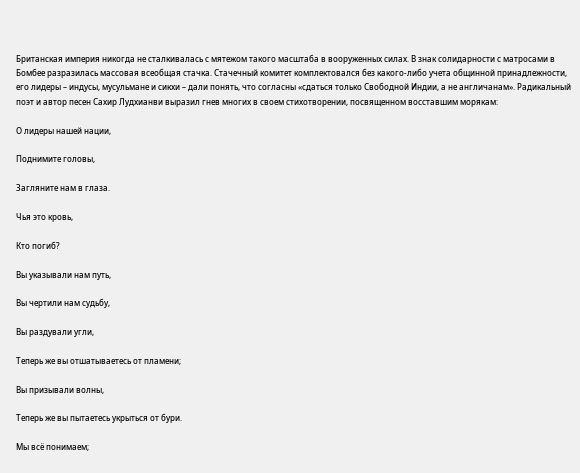Британская империя никогда не сталкивалась с мятежом такого масштаба в вооруженных силах. В знак солидарности с матросами в Бомбее разразилась массовая всеобщая стачка. Стачечный комитет комплектовался без какого-либо учета общинной принадлежности, его лидеры – индусы, мусульмане и сикхи – дали понять, что согласны «сдаться только Свободной Индии, а не англичанам». Радикальный поэт и автор песен Сахир Лудхианви выразил гнев многих в своем стихотворении, посвященном восставшим морякам:

О лидеры нашей нации,

Поднимите головы,

Загляните нам в глаза.

Чья это кровь,

Кто погиб?

Вы указывали нам путь,

Вы чертили нам судьбу,

Вы раздували угли,

Теперь же вы отшатываетесь от пламени;

Вы призывали волны,

Теперь же вы пытаетесь укрыться от бури.

Мы всё понимаем;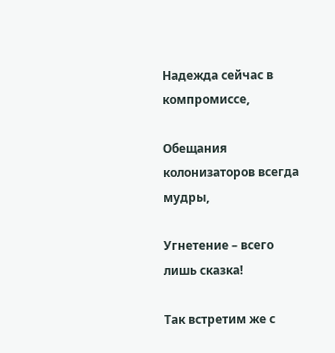Надежда сейчас в компромиссе,

Обещания колонизаторов всегда мудры,

Угнетение – всего лишь сказка!

Так встретим же с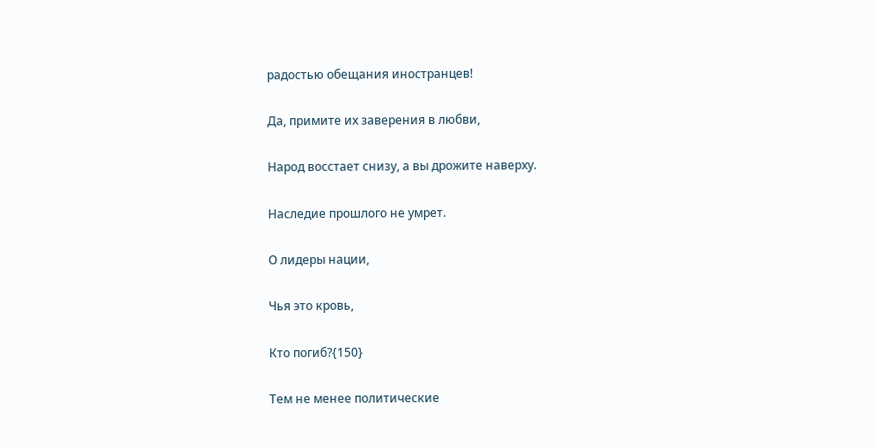радостью обещания иностранцев!

Да, примите их заверения в любви,

Народ восстает снизу, а вы дрожите наверху.

Наследие прошлого не умрет.

О лидеры нации,

Чья это кровь,

Кто погиб?{150}

Тем не менее политические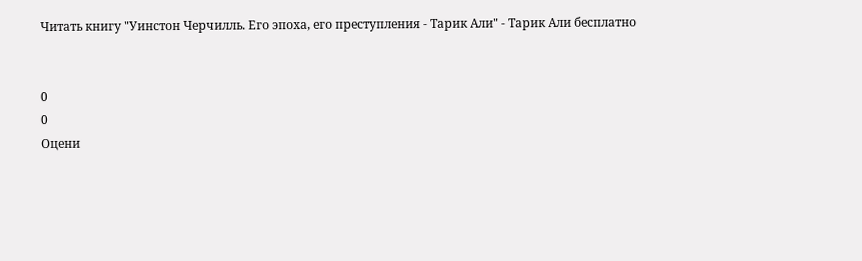Читать книгу "Уинстон Черчилль. Его эпоха, его преступления - Тарик Али" - Тарик Али бесплатно


0
0
Оцени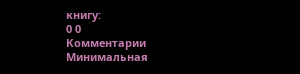книгу:
0 0
Комментарии
Минимальная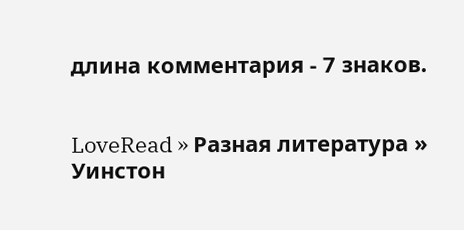длина комментария - 7 знаков.


LoveRead » Разная литература » Уинстон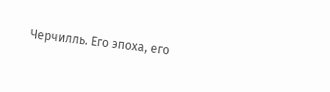Черчилль. Его эпоха, его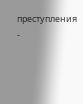преступления -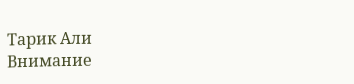Тарик Али
Внимание